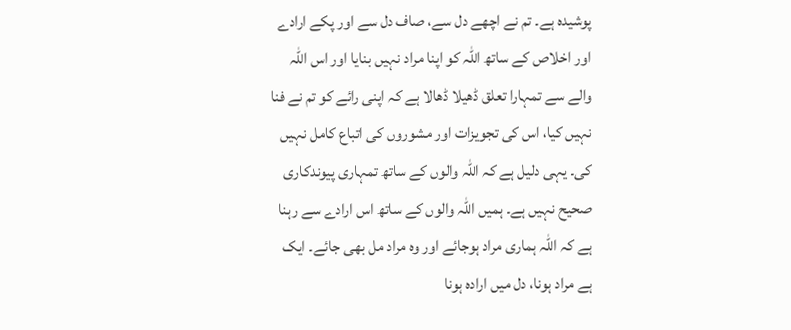پوشیدہ ہے۔ تم نے اچھے دل سے، صاف دل سے اور پکے ارادے اور اخلاص کے ساتھ اللہ کو اپنا مراد نہیں بنایا اور اس اللہ والے سے تمہارا تعلق ڈھیلا ڈھالا ہے کہ اپنی رائے کو تم نے فنا نہیں کیا، اس کی تجویزات اور مشوروں کی اتباع کامل نہیں کی۔ یہی دلیل ہے کہ اللہ والوں کے ساتھ تمہاری پیوندکاری صحیح نہیں ہے۔ ہمیں اللہ والوں کے ساتھ اس ارادے سے رہنا ہے کہ اللہ ہماری مراد ہوجائے اور وہ مراد مل بھی جائے۔ ایک ہے مراد ہونا، دل میں ارادہ ہونا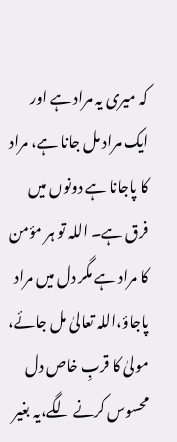کہ میری یہ مراد ہے اور ایک مراد مل جانا ہے، مراد کا پاجانا ہے دونوں میں فرق ہے۔ اللہ تو ہر مؤمن کا مراد ہے مگر دل میں مراد پاجاؤ،اللہ تعالیٰ مل جائے، مولیٰ کا قربِ خاص دل محسوس کرنے لگے،یہ بغیر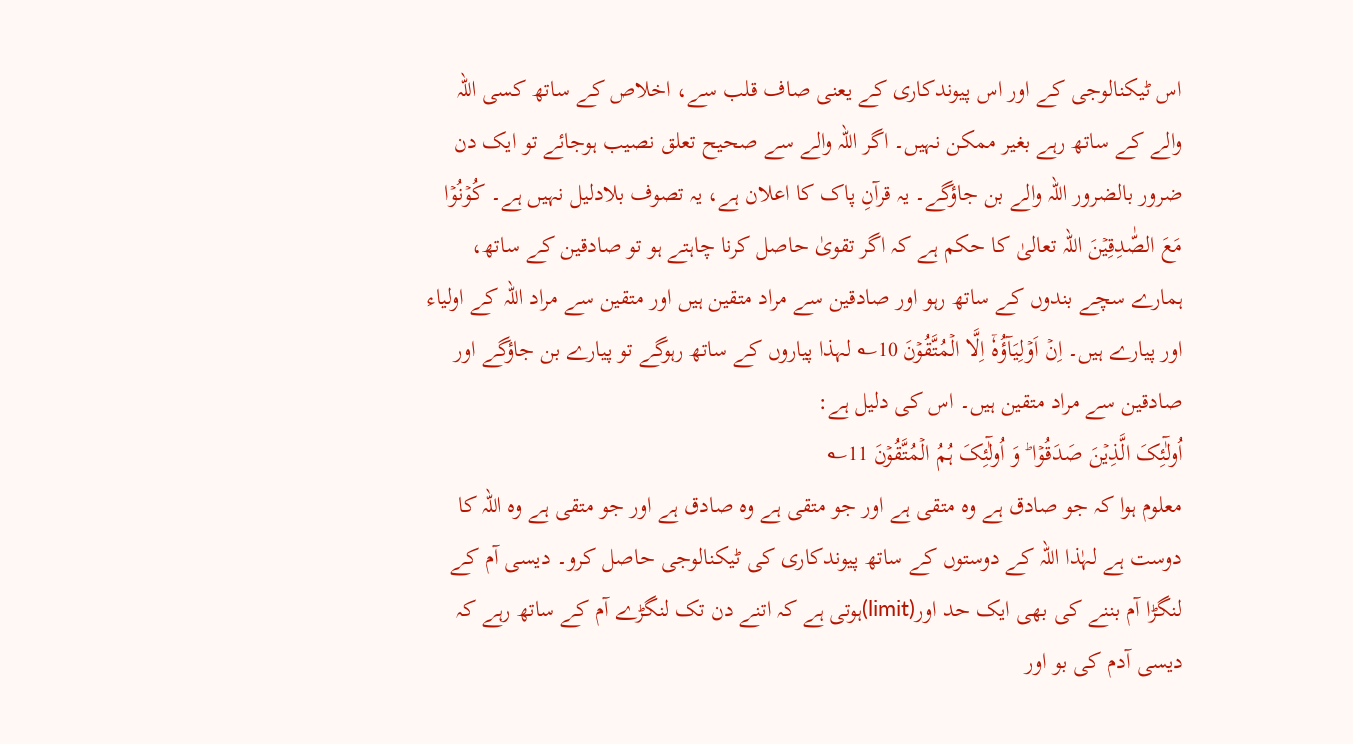اس ٹیکنالوجی کے اور اس پیوندکاری کے یعنی صاف قلب سے، اخلاص کے ساتھ کسی اللہ والے کے ساتھ رہے بغیر ممکن نہیں۔ اگر اللہ والے سے صحیح تعلق نصیب ہوجائے تو ایک دن ضرور بالضرور اللہ والے بن جاؤگے۔ یہ قرآنِ پاک کا اعلان ہے، یہ تصوف بلادلیل نہیں ہے۔ کُوۡنُوۡا مَعَ الصّٰدِقِیۡنَ اللہ تعالیٰ کا حکم ہے کہ اگر تقویٰ حاصل کرنا چاہتے ہو تو صادقین کے ساتھ، ہمارے سچے بندوں کے ساتھ رہو اور صادقین سے مراد متقین ہیں اور متقین سے مراد اللہ کے اولیاء اور پیارے ہیں۔ اِنۡ اَوۡلِیَآؤُہٗۤ اِلَّا الۡمُتَّقُوۡنَ 10؎ لہذا پیاروں کے ساتھ رہوگے تو پیارے بن جاؤگے اور صادقین سے مراد متقین ہیں۔ اس کی دلیل ہے:
اُولٰٓئِکَ الَّذِیۡنَ صَدَقُوۡا ؕ وَ اُولٰٓئِکَ ہُمُ الۡمُتَّقُوۡنَ 11؎
معلوم ہوا کہ جو صادق ہے وہ متقی ہے اور جو متقی ہے وہ صادق ہے اور جو متقی ہے وہ اللہ کا دوست ہے لہٰذا اللہ کے دوستوں کے ساتھ پیوندکاری کی ٹیکنالوجی حاصل کرو۔ دیسی آم کے لنگڑا آم بننے کی بھی ایک حد اور(limit)ہوتی ہے کہ اتنے دن تک لنگڑے آم کے ساتھ رہے کہ دیسی آدم کی بو اور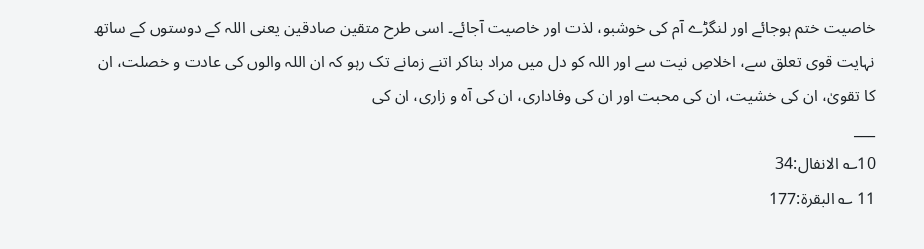خاصیت ختم ہوجائے اور لنگڑے آم کی خوشبو، لذت اور خاصیت آجائے۔ اسی طرح متقین صادقین یعنی اللہ کے دوستوں کے ساتھ نہایت قوی تعلق سے، اخلاصِ نیت سے اور اللہ کو دل میں مراد بناکر اتنے زمانے تک رہو کہ ان اللہ والوں کی عادت و خصلت، ان کا تقویٰ، ان کی خشیت، ان کی محبت اور ان کی وفاداری، ان کی آہ و زاری، ان کی
___
10؎ الانفال:34
11 ؎ البقرۃ:177